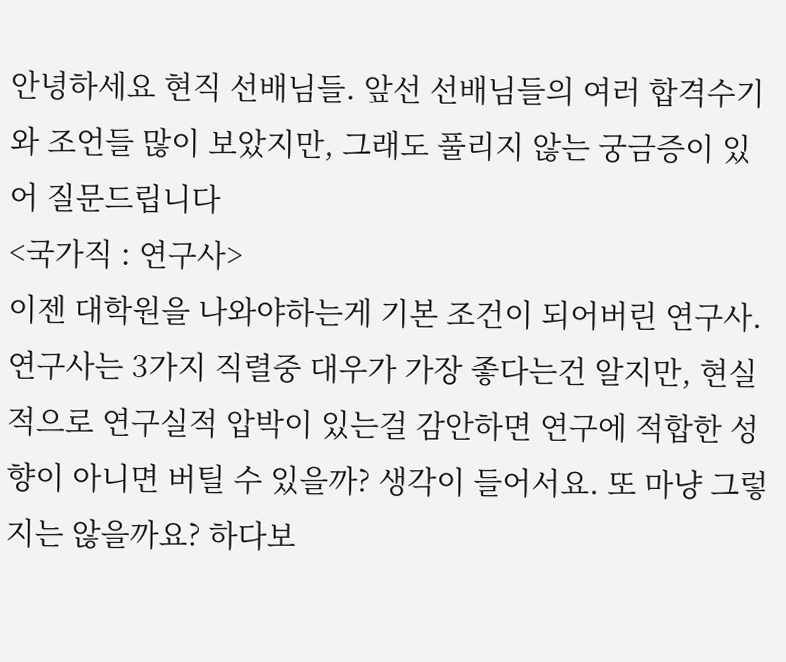안녕하세요 현직 선배님들. 앞선 선배님들의 여러 합격수기와 조언들 많이 보았지만, 그래도 풀리지 않는 궁금증이 있어 질문드립니다
<국가직 : 연구사>
이젠 대학원을 나와야하는게 기본 조건이 되어버린 연구사. 연구사는 3가지 직렬중 대우가 가장 좋다는건 알지만, 현실적으로 연구실적 압박이 있는걸 감안하면 연구에 적합한 성향이 아니면 버틸 수 있을까? 생각이 들어서요. 또 마냥 그렇지는 않을까요? 하다보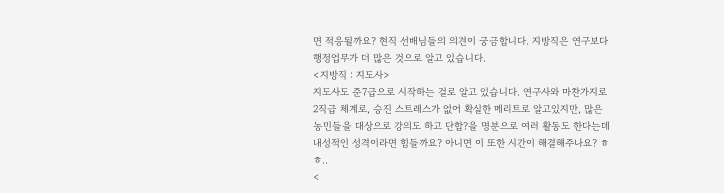면 적응될까요? 현직 선배님들의 의견이 궁금합니다. 지방직은 연구보다 행정업무가 더 많은 것으로 알고 있습니다.
<지방직 : 지도사>
지도사도 준7급으로 시작하는 걸로 알고 있습니다. 연구사와 마찬가지로 2직급 체계로, 승진 스트레스가 없어 확실한 메리트로 알고있지만, 많은 농민들을 대상으로 강의도 하고 단합?을 명분으로 여러 활동도 한다는데 내성적인 성격이라면 힘들까요? 아니면 이 또한 시간이 해결해주나요? ㅎㅎ..
<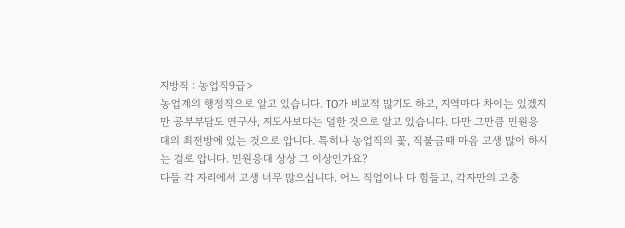지방직 : 농업직9급>
농업계의 행정직으로 알고 있습니다. TO가 비교적 많기도 하고, 지역마다 차이는 있겠지만 공부부담도 연구사, 지도사보다는 덜한 것으로 알고 있습니다. 다만 그만큼 민원응대의 최전방에 있는 것으로 압니다. 특히나 농업직의 꽃, 직불금때 마음 고생 많이 하시는 걸로 압니다. 민원응대 상상 그 이상인가요?
다들 각 자리에서 고생 너무 많으십니다. 어느 직업이나 다 힘들고, 각자만의 고충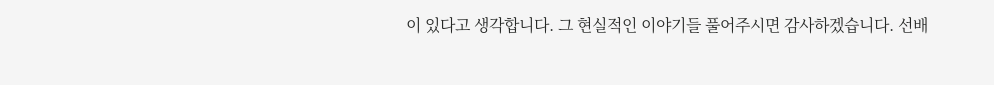이 있다고 생각합니다. 그 현실적인 이야기들 풀어주시면 감사하겠습니다. 선배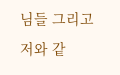님들 그리고 저와 같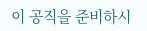이 공직을 준비하시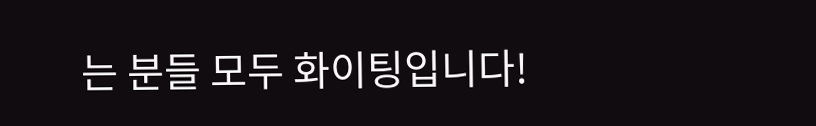는 분들 모두 화이팅입니다!